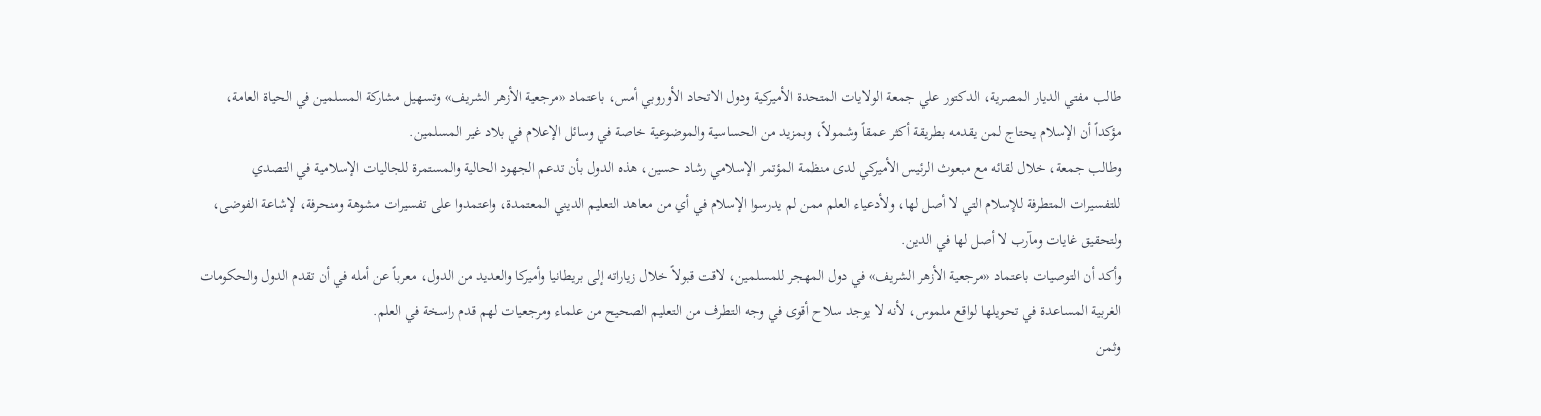طالب مفتي الديار المصرية، الدكتور علي جمعة الولايات المتحدة الأميركية ودول الاتحاد الأوروبي أمس، باعتماد «مرجعية الأزهر الشريف» وتسهيل مشاركة المسلمين في الحياة العامة، مؤكداً أن الإسلام يحتاج لمن يقدمه بطريقة أكثر عمقاً وشمولاً، وبمزيد من الحساسية والموضوعية خاصة في وسائل الإعلام في بلاد غير المسلمين.
وطالب جمعة، خلال لقائه مع مبعوث الرئيس الأميركي لدى منظمة المؤتمر الإسلامي رشاد حسين، هذه الدول بأن تدعم الجهود الحالية والمستمرة للجاليات الإسلامية في التصدي للتفسيرات المتطرفة للإسلام التي لا أصل لها، ولأدعياء العلم ممن لم يدرسوا الإسلام في أي من معاهد التعليم الديني المعتمدة، واعتمدوا على تفسيرات مشوهة ومنحرفة، لإشاعة الفوضى، ولتحقيق غايات ومآرب لا أصل لها في الدين.
وأكد أن التوصيات باعتماد «مرجعية الأزهر الشريف» في دول المهجر للمسلمين، لاقت قبولاً خلال زياراته إلى بريطانيا وأميركا والعديد من الدول، معرباً عن أمله في أن تقدم الدول والحكومات الغربية المساعدة في تحويلها لواقع ملموس، لأنه لا يوجد سلاح أقوى في وجه التطرف من التعليم الصحيح من علماء ومرجعيات لهم قدم راسخة في العلم.
وثمن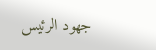جهود الرئيس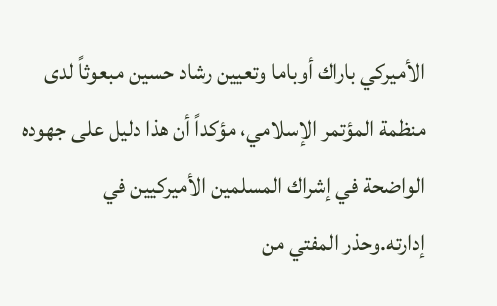الأميركي باراك أوباما وتعيين رشاد حسين مبعوثاً لدى منظمة المؤتمر الإسلامي، مؤكداً أن هذا دليل على جهوده الواضحة في إشراك المسلمين الأميركيين في إدارته.وحذر المفتي من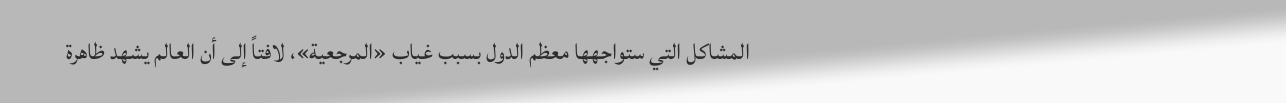المشاكل التي ستواجهها معظم الدول بسبب غياب «المرجعية»، لافتاً إلى أن العالم يشهد ظاهرة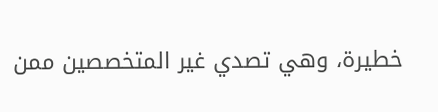خطيرة، وهي تصدي غير المتخصصين ممن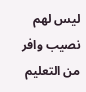ليس لهم نصيب وافر من التعليم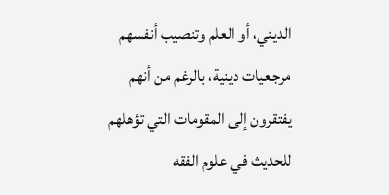الديني، أو العلم وتنصيب أنفسهم مرجعيات دينية، بالرغم من أنهم يفتقرون إلى المقومات التي تؤهلهم للحديث في علوم الفقه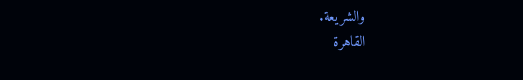والشريعة.
القاهرة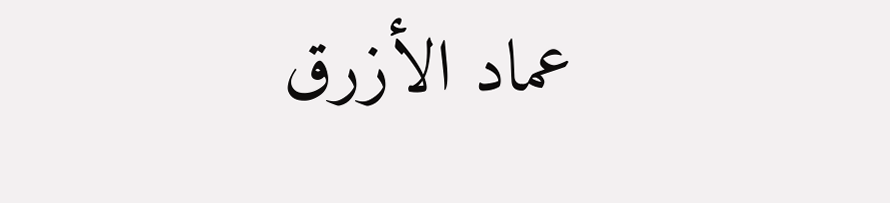عماد الأزرق